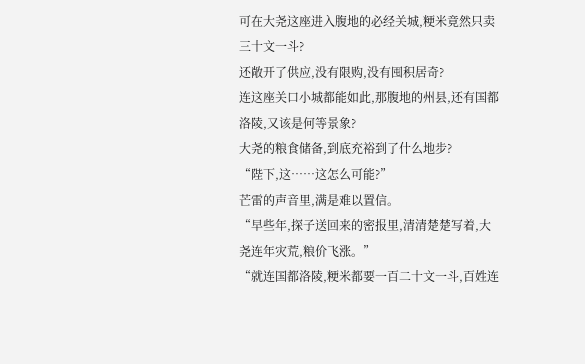可在大尧这座进入腹地的必经关城,粳米竟然只卖三十文一斗?
还敞开了供应,没有限购,没有囤积居奇?
连这座关口小城都能如此,那腹地的州县,还有国都洛陵,又该是何等景象?
大尧的粮食储备,到底充裕到了什么地步?
“陛下,这……这怎么可能?”
芒雷的声音里,满是难以置信。
“早些年,探子送回来的密报里,清清楚楚写着,大尧连年灾荒,粮价飞涨。”
“就连国都洛陵,粳米都要一百二十文一斗,百姓连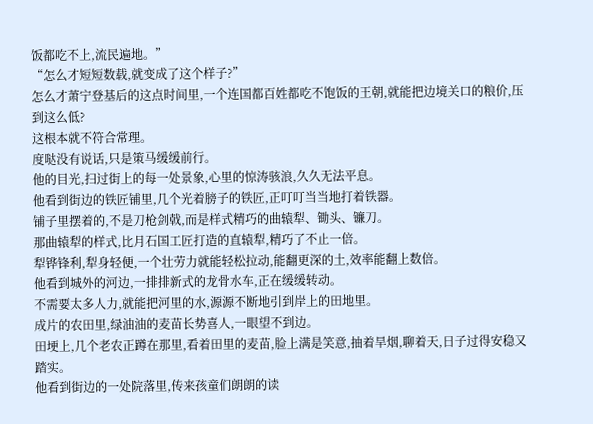饭都吃不上,流民遍地。”
“怎么才短短数载,就变成了这个样子?”
怎么才萧宁登基后的这点时间里,一个连国都百姓都吃不饱饭的王朝,就能把边境关口的粮价,压到这么低?
这根本就不符合常理。
度哒没有说话,只是策马缓缓前行。
他的目光,扫过街上的每一处景象,心里的惊涛骇浪,久久无法平息。
他看到街边的铁匠铺里,几个光着膀子的铁匠,正叮叮当当地打着铁器。
铺子里摆着的,不是刀枪剑戟,而是样式精巧的曲辕犁、锄头、镰刀。
那曲辕犁的样式,比月石国工匠打造的直辕犁,精巧了不止一倍。
犁铧锋利,犁身轻便,一个壮劳力就能轻松拉动,能翻更深的土,效率能翻上数倍。
他看到城外的河边,一排排新式的龙骨水车,正在缓缓转动。
不需要太多人力,就能把河里的水,源源不断地引到岸上的田地里。
成片的农田里,绿油油的麦苗长势喜人,一眼望不到边。
田埂上,几个老农正蹲在那里,看着田里的麦苗,脸上满是笑意,抽着旱烟,聊着天,日子过得安稳又踏实。
他看到街边的一处院落里,传来孩童们朗朗的读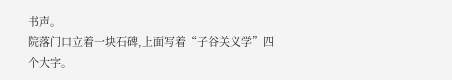书声。
院落门口立着一块石碑,上面写着“子谷关义学”四个大字。